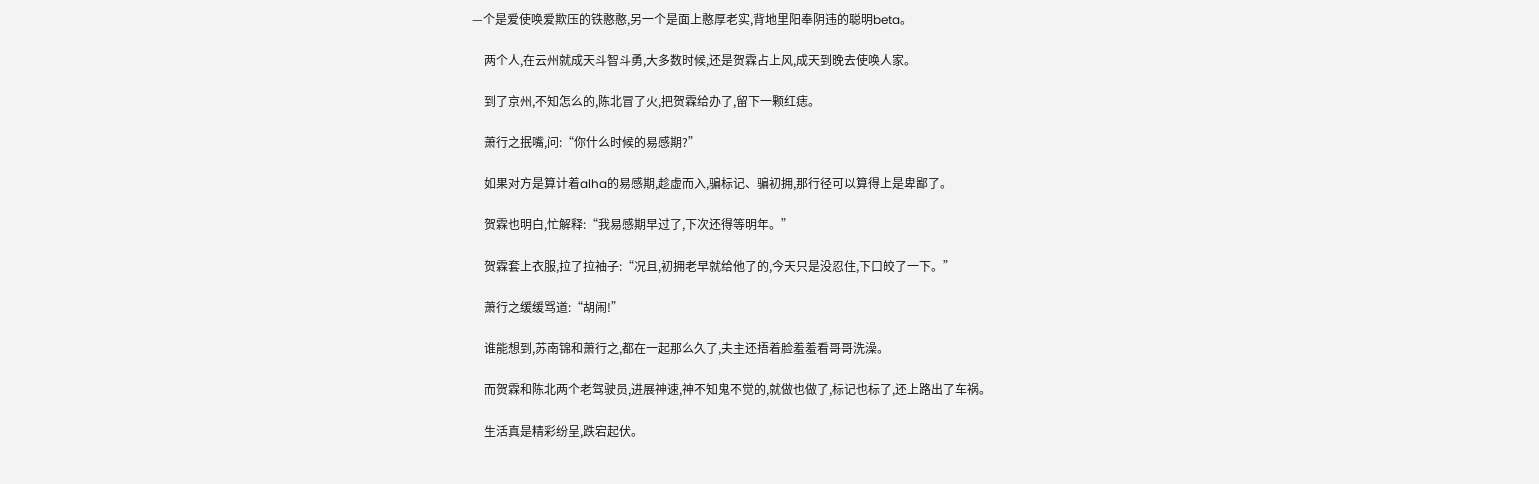—个是爱使唤爱欺压的铁憨憨,另一个是面上憨厚老实,背地里阳奉阴违的聪明beta。

    两个人,在云州就成天斗智斗勇,大多数时候,还是贺霖占上风,成天到晚去使唤人家。

    到了京州,不知怎么的,陈北冒了火,把贺霖给办了,留下一颗红痣。

    萧行之抿嘴,问:“你什么时候的易感期?”

    如果对方是算计着alha的易感期,趁虚而入,骗标记、骗初拥,那行径可以算得上是卑鄙了。

    贺霖也明白,忙解释:“我易感期早过了,下次还得等明年。”

    贺霖套上衣服,拉了拉袖子:“况且,初拥老早就给他了的,今天只是没忍住,下口皎了一下。”

    萧行之缓缓骂道:“胡闹!”

    谁能想到,苏南锦和萧行之,都在一起那么久了,夫主还捂着脸羞羞看哥哥洗澡。

    而贺霖和陈北两个老驾驶员,进展神速,神不知鬼不觉的,就做也做了,标记也标了,还上路出了车祸。

    生活真是精彩纷呈,跌宕起伏。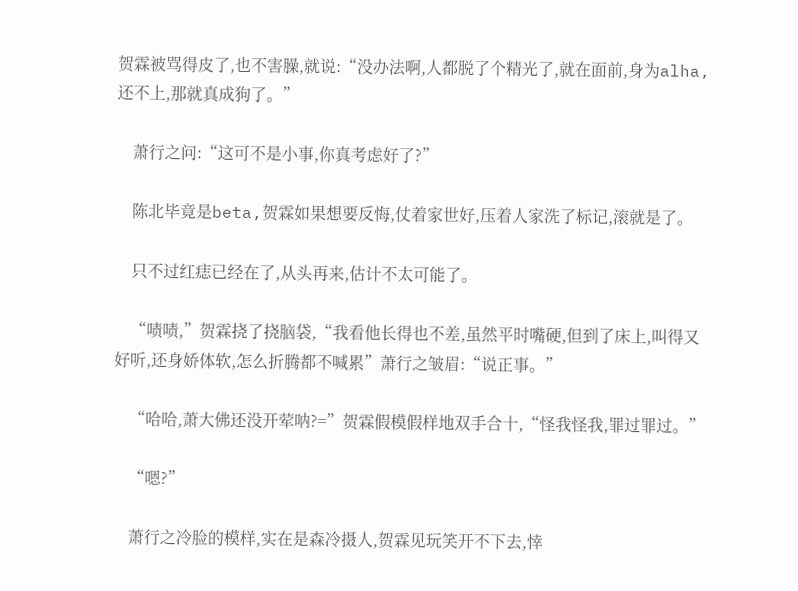贺霖被骂得皮了,也不害臊,就说:“没办法啊,人都脱了个精光了,就在面前,身为alha,还不上,那就真成狗了。”

    萧行之问:“这可不是小事,你真考虑好了?”

    陈北毕竟是beta,贺霖如果想要反悔,仗着家世好,压着人家洗了标记,滚就是了。

    只不过红痣已经在了,从头再来,估计不太可能了。

    “啧啧,”贺霖挠了挠脑袋,“我看他长得也不差,虽然平时嘴硬,但到了床上,叫得又好听,还身娇体软,怎么折腾都不喊累”萧行之皱眉:“说正事。”

    “哈哈,萧大佛还没开荤呐?=”贺霖假模假样地双手合十,“怪我怪我,罪过罪过。”

    “嗯?”

    萧行之冷脸的模样,实在是森冷摄人,贺霖见玩笑开不下去,悻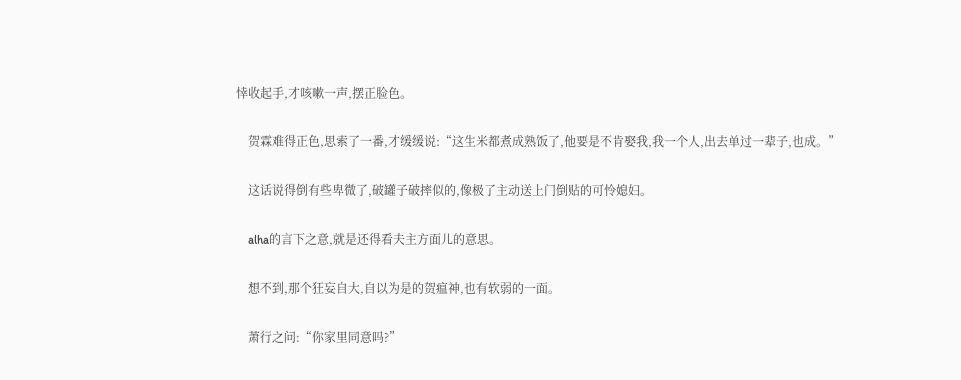悻收起手,才咳嗽一声,摆正脸色。

    贺霖难得正色,思索了一番,才缓缓说:“这生米都煮成熟饭了,他要是不肯娶我,我一个人,出去单过一辈子,也成。”

    这话说得倒有些卑微了,破罐子破摔似的,像极了主动送上门倒贴的可怜媳妇。

    alha的言下之意,就是还得看夫主方面儿的意思。

    想不到,那个狂妄自大,自以为是的贺瘟神,也有软弱的一面。

    萧行之问:“你家里同意吗?”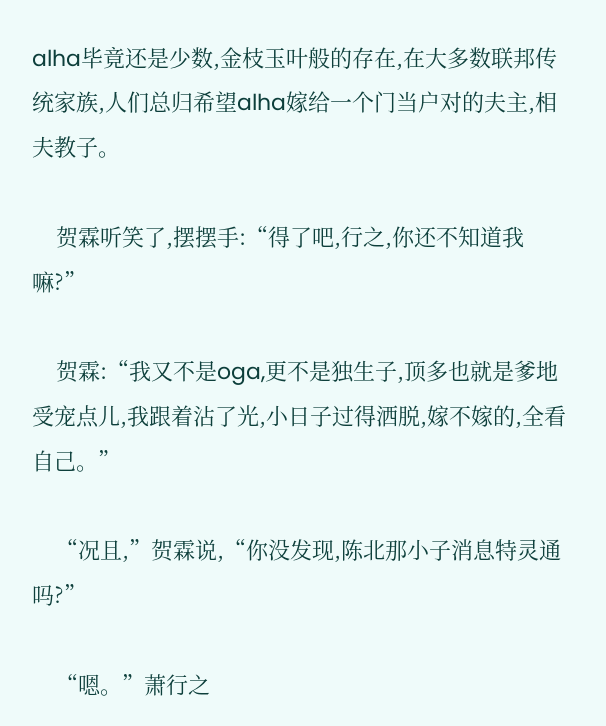alha毕竟还是少数,金枝玉叶般的存在,在大多数联邦传统家族,人们总归希望alha嫁给一个门当户对的夫主,相夫教子。

    贺霖听笑了,摆摆手:“得了吧,行之,你还不知道我嘛?”

    贺霖:“我又不是oga,更不是独生子,顶多也就是爹地受宠点儿,我跟着沾了光,小日子过得洒脱,嫁不嫁的,全看自己。”

    “况且,”贺霖说,“你没发现,陈北那小子消息特灵通吗?”

    “嗯。”萧行之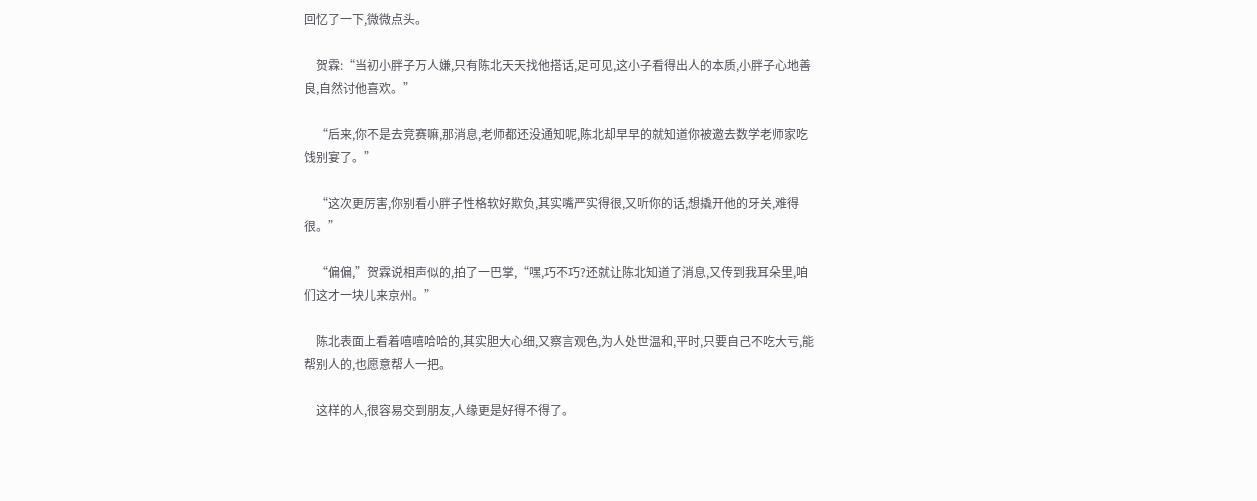回忆了一下,微微点头。

    贺霖:“当初小胖子万人嫌,只有陈北天天找他搭话,足可见,这小子看得出人的本质,小胖子心地善良,自然讨他喜欢。”

    “后来,你不是去竞赛嘛,那消息,老师都还没通知呢,陈北却早早的就知道你被邀去数学老师家吃饯别宴了。”

    “这次更厉害,你别看小胖子性格软好欺负,其实嘴严实得很,又听你的话,想撬开他的牙关,难得很。”

    “偏偏,”贺霖说相声似的,拍了一巴掌,“嘿,巧不巧?还就让陈北知道了消息,又传到我耳朵里,咱们这才一块儿来京州。”

    陈北表面上看着嘻嘻哈哈的,其实胆大心细,又察言观色,为人处世温和,平时,只要自己不吃大亏,能帮别人的,也愿意帮人一把。

    这样的人,很容易交到朋友,人缘更是好得不得了。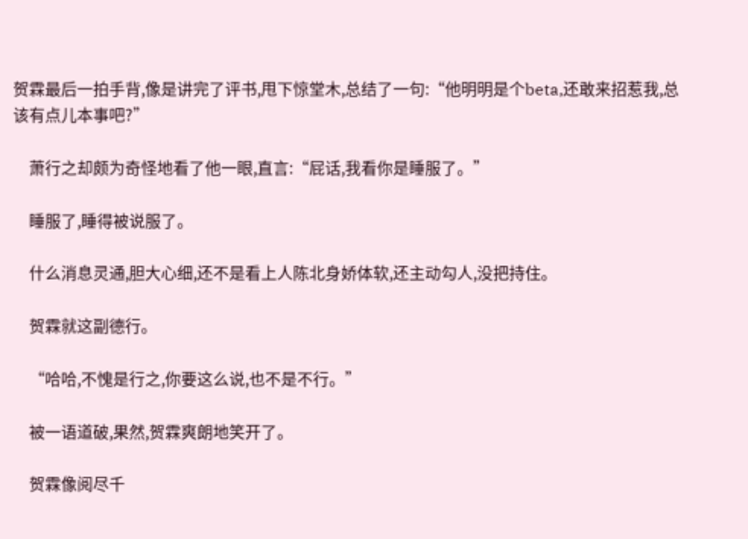贺霖最后一拍手背,像是讲完了评书,甩下惊堂木,总结了一句:“他明明是个beta,还敢来招惹我,总该有点儿本事吧?”

    萧行之却颇为奇怪地看了他一眼,直言:“屁话,我看你是睡服了。”

    睡服了,睡得被说服了。

    什么消息灵通,胆大心细,还不是看上人陈北身娇体软,还主动勾人,没把持住。

    贺霖就这副德行。

    “哈哈,不愧是行之,你要这么说,也不是不行。”

    被一语道破,果然,贺霖爽朗地笑开了。

    贺霖像阅尽千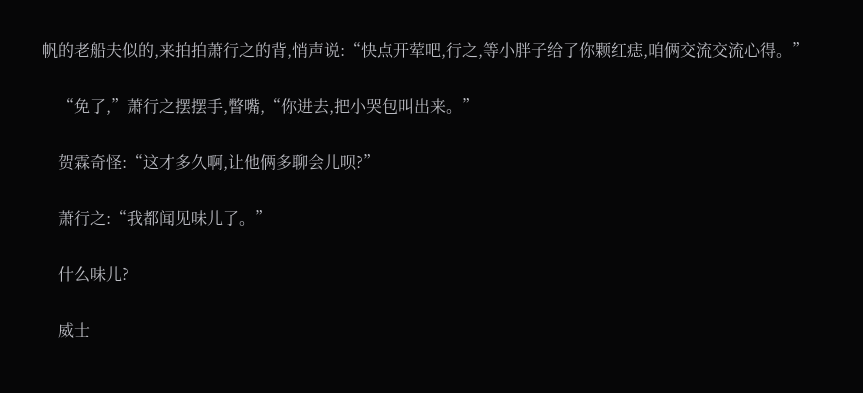帆的老船夫似的,来拍拍萧行之的背,悄声说:“快点开荤吧,行之,等小胖子给了你颗红痣,咱俩交流交流心得。”

    “免了,”萧行之摆摆手,瞥嘴,“你进去,把小哭包叫出来。”

    贺霖奇怪:“这才多久啊,让他俩多聊会儿呗?”

    萧行之:“我都闻见味儿了。”

    什么味儿?

    威士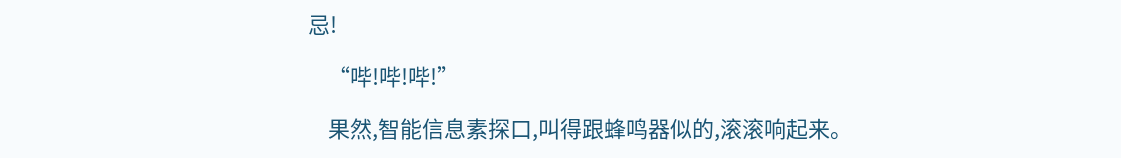忌!

    “哔!哔!哔!”

    果然,智能信息素探口,叫得跟蜂鸣器似的,滚滚响起来。